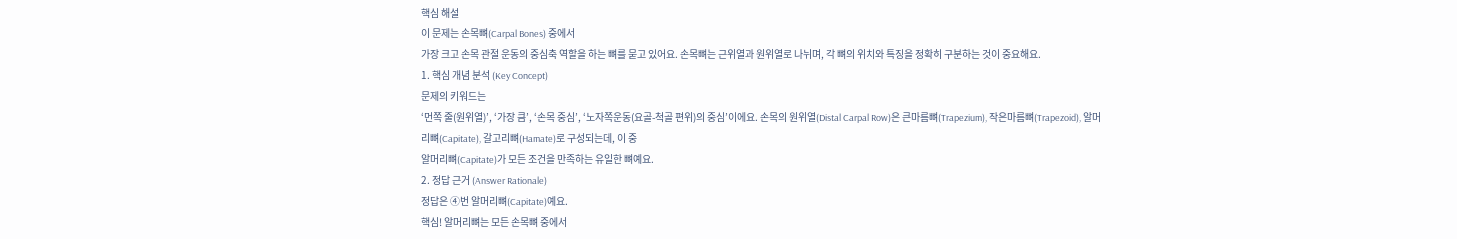핵심 해설
이 문제는 손목뼈(Carpal Bones) 중에서
가장 크고 손목 관절 운동의 중심축 역할을 하는 뼈를 묻고 있어요. 손목뼈는 근위열과 원위열로 나뉘며, 각 뼈의 위치와 특징을 정확히 구분하는 것이 중요해요.
1. 핵심 개념 분석 (Key Concept)
문제의 키워드는
‘먼쪽 줄(원위열)’, ‘가장 큼’, ‘손목 중심’, ‘노자쪽운동(요골-척골 편위)의 중심’이에요. 손목의 원위열(Distal Carpal Row)은 큰마름뼈(Trapezium), 작은마름뼈(Trapezoid), 알머리뼈(Capitate), 갈고리뼈(Hamate)로 구성되는데, 이 중
알머리뼈(Capitate)가 모든 조건을 만족하는 유일한 뼈예요.
2. 정답 근거 (Answer Rationale)
정답은 ④번 알머리뼈(Capitate)예요.
핵심! 알머리뼈는 모든 손목뼈 중에서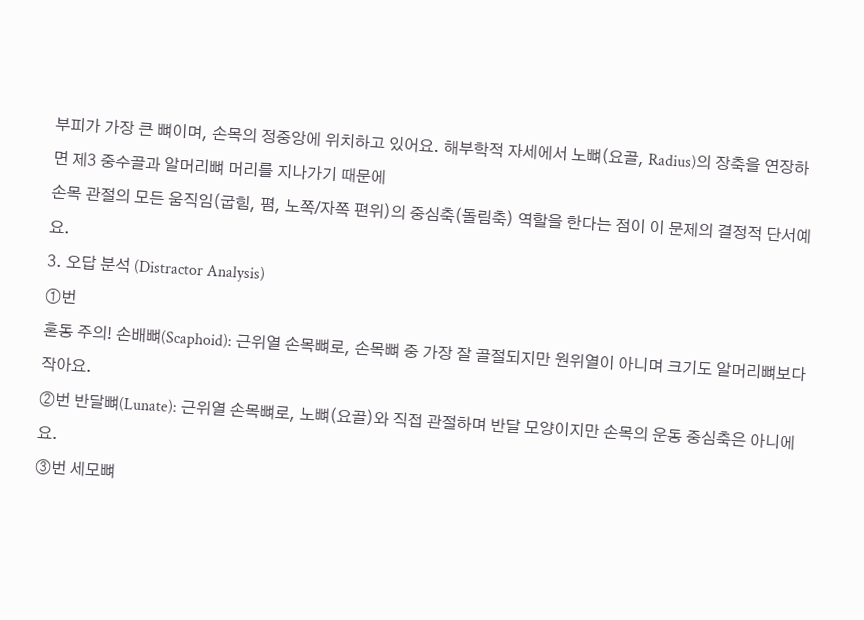부피가 가장 큰 뼈이며, 손목의 정중앙에 위치하고 있어요. 해부학적 자세에서 노뼈(요골, Radius)의 장축을 연장하면 제3 중수골과 알머리뼈 머리를 지나가기 때문에
손목 관절의 모든 움직임(굽힘, 폄, 노쪽/자쪽 편위)의 중심축(돌림축) 역할을 한다는 점이 이 문제의 결정적 단서예요.
3. 오답 분석 (Distractor Analysis)
①번
혼동 주의! 손배뼈(Scaphoid): 근위열 손목뼈로, 손목뼈 중 가장 잘 골절되지만 원위열이 아니며 크기도 알머리뼈보다 작아요.
②번 반달뼈(Lunate): 근위열 손목뼈로, 노뼈(요골)와 직접 관절하며 반달 모양이지만 손목의 운동 중심축은 아니에요.
③번 세모뼈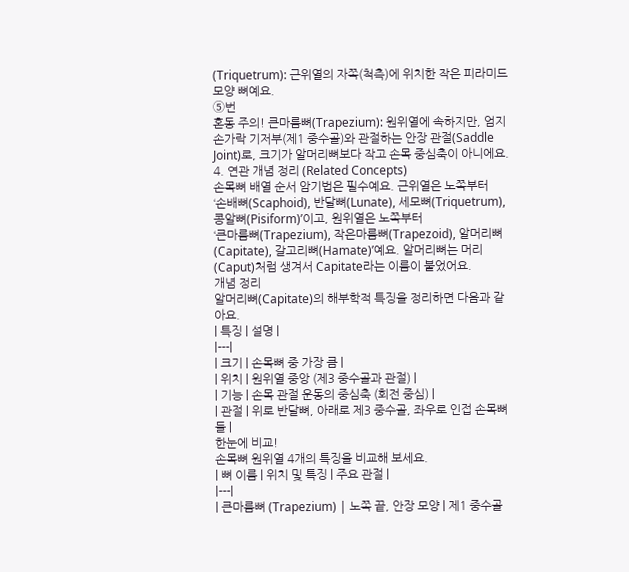(Triquetrum): 근위열의 자쪽(척측)에 위치한 작은 피라미드 모양 뼈예요.
⑤번
혼동 주의! 큰마름뼈(Trapezium): 원위열에 속하지만, 엄지손가락 기저부(제1 중수골)와 관절하는 안장 관절(Saddle Joint)로, 크기가 알머리뼈보다 작고 손목 중심축이 아니에요.
4. 연관 개념 정리 (Related Concepts)
손목뼈 배열 순서 암기법은 필수예요. 근위열은 노쪽부터
‘손배뼈(Scaphoid), 반달뼈(Lunate), 세모뼈(Triquetrum), 콩알뼈(Pisiform)’이고, 원위열은 노쪽부터
‘큰마름뼈(Trapezium), 작은마름뼈(Trapezoid), 알머리뼈(Capitate), 갈고리뼈(Hamate)’예요. 알머리뼈는 머리(Caput)처럼 생겨서 Capitate라는 이름이 붙었어요.
개념 정리
알머리뼈(Capitate)의 해부학적 특징을 정리하면 다음과 같아요.
| 특징 | 설명 |
|---|
| 크기 | 손목뼈 중 가장 큼 |
| 위치 | 원위열 중앙 (제3 중수골과 관절) |
| 기능 | 손목 관절 운동의 중심축 (회전 중심) |
| 관절 | 위로 반달뼈, 아래로 제3 중수골, 좌우로 인접 손목뼈들 |
한눈에 비교!
손목뼈 원위열 4개의 특징을 비교해 보세요.
| 뼈 이름 | 위치 및 특징 | 주요 관절 |
|---|
| 큰마름뼈 (Trapezium) | 노쪽 끝, 안장 모양 | 제1 중수골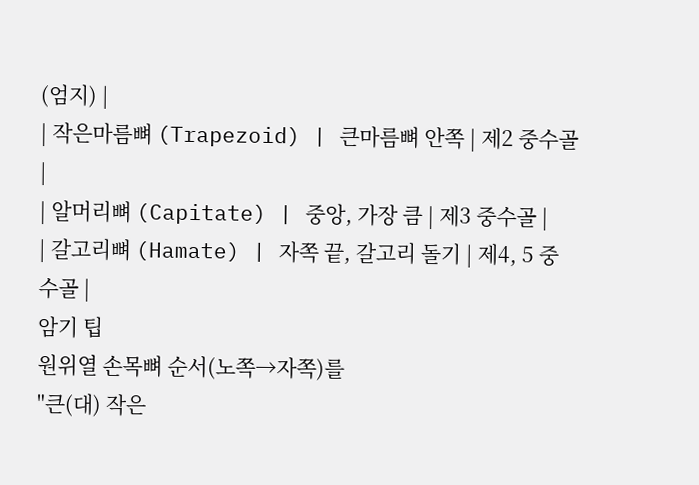(엄지) |
| 작은마름뼈 (Trapezoid) | 큰마름뼈 안쪽 | 제2 중수골 |
| 알머리뼈 (Capitate) | 중앙, 가장 큼 | 제3 중수골 |
| 갈고리뼈 (Hamate) | 자쪽 끝, 갈고리 돌기 | 제4, 5 중수골 |
암기 팁
원위열 손목뼈 순서(노쪽→자쪽)를
"큰(대) 작은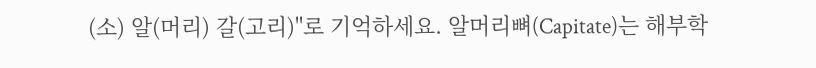(소) 알(머리) 갈(고리)"로 기억하세요. 알머리뼈(Capitate)는 해부학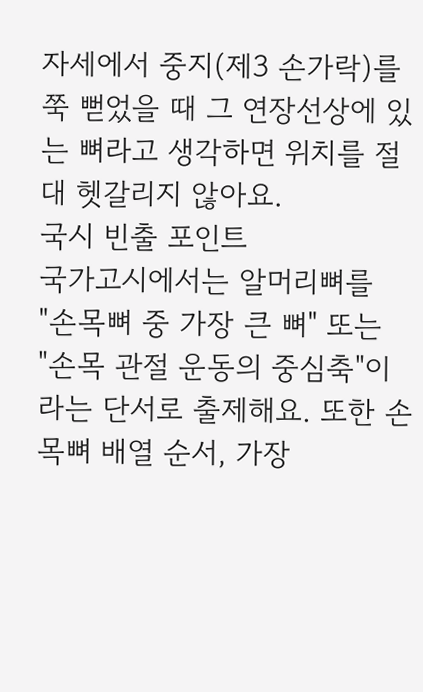자세에서 중지(제3 손가락)를 쭉 뻗었을 때 그 연장선상에 있는 뼈라고 생각하면 위치를 절대 헷갈리지 않아요.
국시 빈출 포인트
국가고시에서는 알머리뼈를
"손목뼈 중 가장 큰 뼈" 또는
"손목 관절 운동의 중심축"이라는 단서로 출제해요. 또한 손목뼈 배열 순서, 가장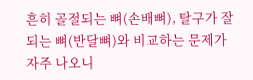흔히 골절되는 뼈(손배뼈), 탈구가 잘되는 뼈(반달뼈)와 비교하는 문제가 자주 나오니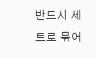반드시 세트로 묶어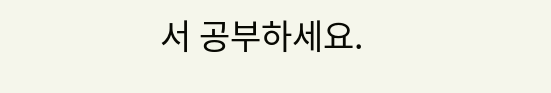서 공부하세요.